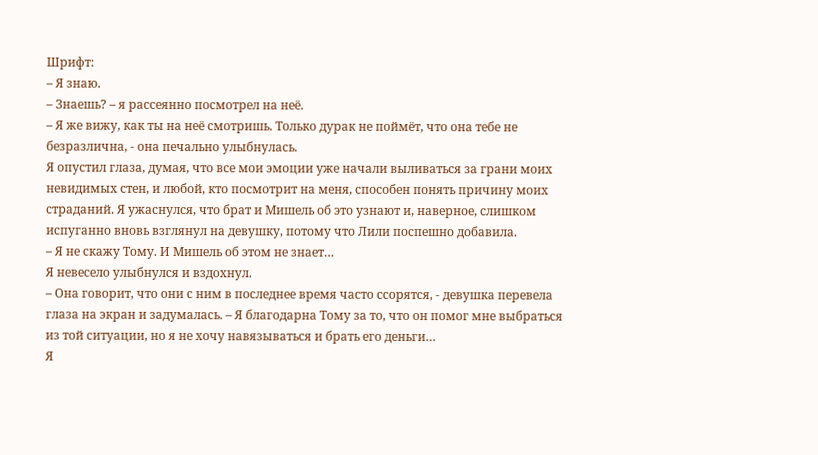Шрифт:
– Я знаю.
– Знаешь? – я рассеянно посмотрел на неё.
– Я же вижу, как ты на неё смотришь. Только дурак не поймёт, что она тебе не безразлична, - она печально улыбнулась.
Я опустил глаза, думая, что все мои эмоции уже начали выливаться за грани моих невидимых стен, и любой, кто посмотрит на меня, способен понять причину моих страданий. Я ужаснулся, что брат и Мишель об это узнают и, наверное, слишком испуганно вновь взглянул на девушку, потому что Лили поспешно добавила.
– Я не скажу Тому. И Мишель об этом не знает…
Я невесело улыбнулся и вздохнул.
– Она говорит, что они с ним в последнее время часто ссорятся, - девушка перевела глаза на экран и задумалась. – Я благодарна Тому за то, что он помог мне выбраться из той ситуации, но я не хочу навязываться и брать его деньги…
Я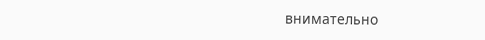внимательно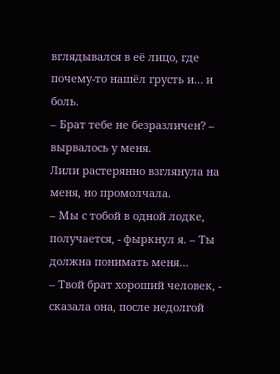вглядывался в её лицо, где почему-то нашёл грусть и… и боль.
– Брат тебе не безразличен? – вырвалось у меня.
Лили растерянно взглянула на меня, но промолчала.
– Мы с тобой в одной лодке, получается, - фыркнул я. – Ты должна понимать меня…
– Твой брат хороший человек, - сказала она, после недолгой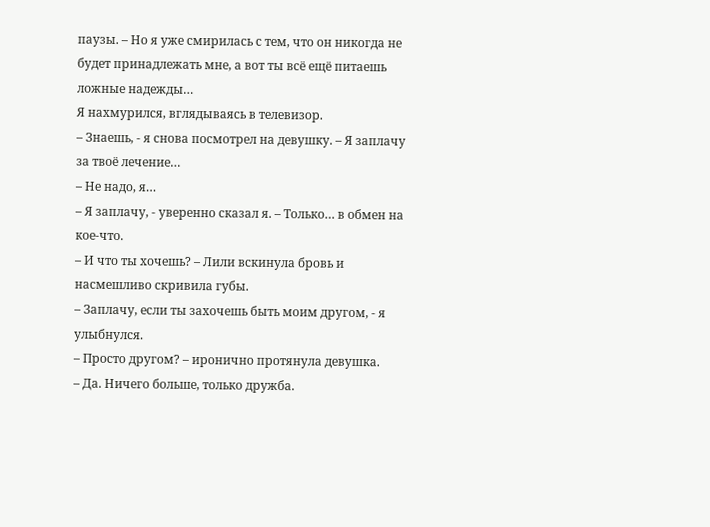паузы. – Но я уже смирилась с тем, что он никогда не будет принадлежать мне, а вот ты всё ещё питаешь ложные надежды…
Я нахмурился, вглядываясь в телевизор.
– Знаешь, - я снова посмотрел на девушку. – Я заплачу за твоё лечение…
– Не надо, я…
– Я заплачу, - уверенно сказал я. – Только… в обмен на кое-что.
– И что ты хочешь? – Лили вскинула бровь и насмешливо скривила губы.
– Заплачу, если ты захочешь быть моим другом, - я улыбнулся.
– Просто другом? – иронично протянула девушка.
– Да. Ничего больше, только дружба.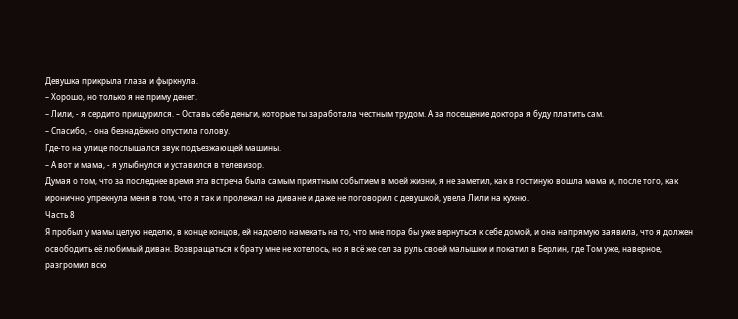Девушка прикрыла глаза и фыркнула.
– Хорошо, но только я не приму денег.
– Лили, - я сердито прищурился. – Оставь себе деньги, которые ты заработала честным трудом. А за посещение доктора я буду платить сам.
– Спасибо, - она безнадёжно опустила голову.
Где-то на улице послышался звук подъезжающей машины.
– А вот и мама, - я улыбнулся и уставился в телевизор.
Думая о том, что за последнее время эта встреча была самым приятным событием в моей жизни, я не заметил, как в гостиную вошла мама и, после того, как иронично упрекнула меня в том, что я так и пролежал на диване и даже не поговорил с девушкой, увела Лили на кухню.
Часть 8
Я пробыл у мамы целую неделю, в конце концов, ей надоело намекать на то, что мне пора бы уже вернуться к себе домой, и она напрямую заявила, что я должен освободить её любимый диван. Возвращаться к брату мне не хотелось, но я всё же сел за руль своей малышки и покатил в Берлин, где Том уже, наверное, разгромил всю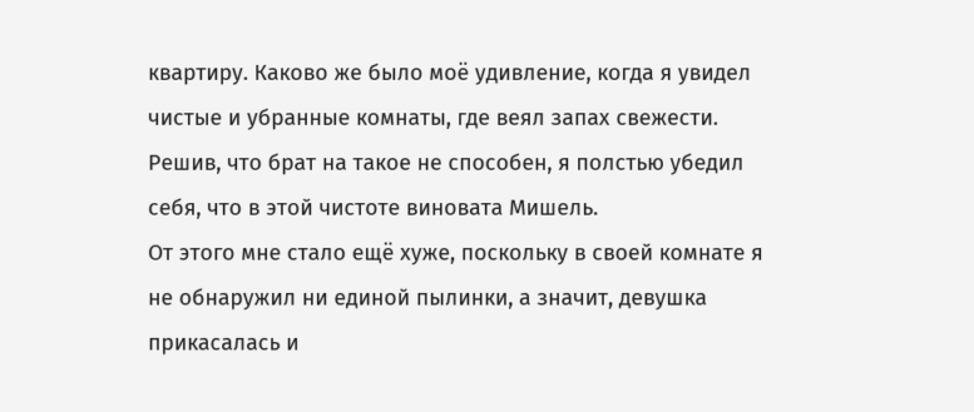квартиру. Каково же было моё удивление, когда я увидел чистые и убранные комнаты, где веял запах свежести. Решив, что брат на такое не способен, я полстью убедил себя, что в этой чистоте виновата Мишель.
От этого мне стало ещё хуже, поскольку в своей комнате я не обнаружил ни единой пылинки, а значит, девушка прикасалась и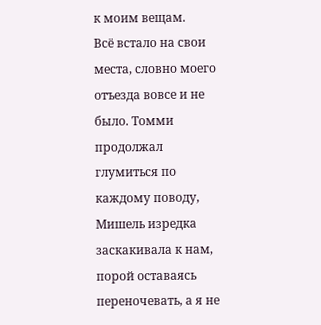к моим вещам.
Всё встало на свои места, словно моего отъезда вовсе и не было. Томми продолжал глумиться по каждому поводу, Мишель изредка заскакивала к нам, порой оставаясь переночевать, а я не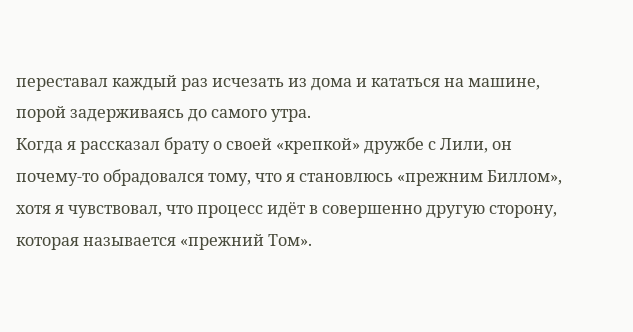переставал каждый раз исчезать из дома и кататься на машине, порой задерживаясь до самого утра.
Когда я рассказал брату о своей «крепкой» дружбе с Лили, он почему-то обрадовался тому, что я становлюсь «прежним Биллом», хотя я чувствовал, что процесс идёт в совершенно другую сторону, которая называется «прежний Том».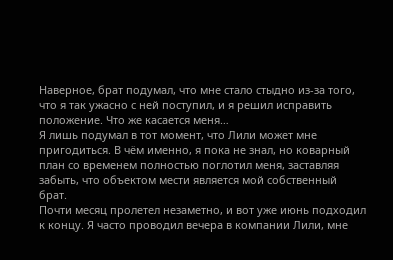Наверное, брат подумал, что мне стало стыдно из-за того, что я так ужасно с ней поступил, и я решил исправить положение. Что же касается меня…
Я лишь подумал в тот момент, что Лили может мне пригодиться. В чём именно, я пока не знал, но коварный план со временем полностью поглотил меня, заставляя забыть, что объектом мести является мой собственный брат.
Почти месяц пролетел незаметно, и вот уже июнь подходил к концу. Я часто проводил вечера в компании Лили, мне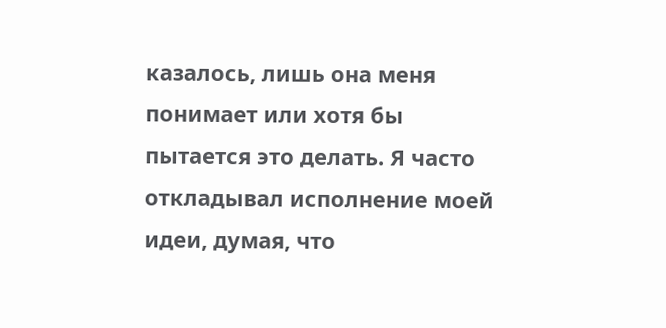казалось, лишь она меня понимает или хотя бы пытается это делать. Я часто откладывал исполнение моей идеи, думая, что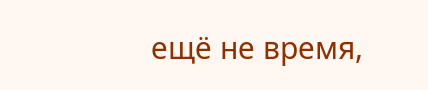ещё не время,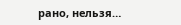рано, нельзя…